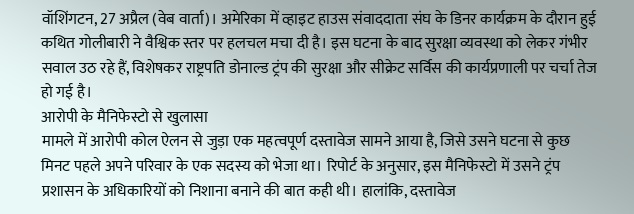वॉशिंगटन, 27 अप्रैल (वेब वार्ता)। अमेरिका में व्हाइट हाउस संवाददाता संघ के डिनर कार्यक्रम के दौरान हुई कथित गोलीबारी ने वैश्विक स्तर पर हलचल मचा दी है। इस घटना के बाद सुरक्षा व्यवस्था को लेकर गंभीर सवाल उठ रहे हैं, विशेषकर राष्ट्रपति डोनाल्ड ट्रंप की सुरक्षा और सीक्रेट सर्विस की कार्यप्रणाली पर चर्चा तेज हो गई है।
आरोपी के मैनिफेस्टो से खुलासा
मामले में आरोपी कोल ऐलन से जुड़ा एक महत्वपूर्ण दस्तावेज सामने आया है, जिसे उसने घटना से कुछ मिनट पहले अपने परिवार के एक सदस्य को भेजा था। रिपोर्ट के अनुसार, इस मैनिफेस्टो में उसने ट्रंप प्रशासन के अधिकारियों को निशाना बनाने की बात कही थी। हालांकि, दस्तावेज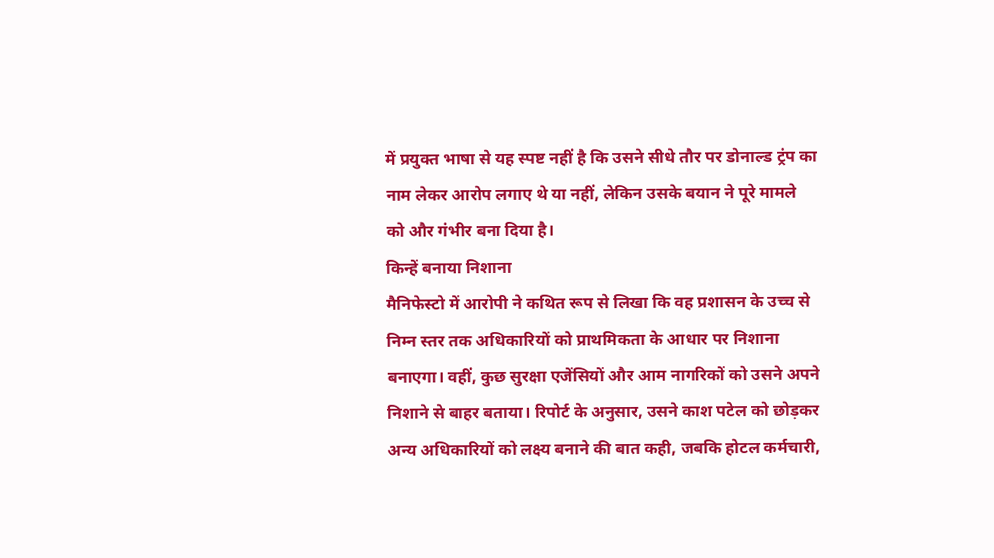में प्रयुक्त भाषा से यह स्पष्ट नहीं है कि उसने सीधे तौर पर डोनाल्ड ट्रंप का नाम लेकर आरोप लगाए थे या नहीं, लेकिन उसके बयान ने पूरे मामले को और गंभीर बना दिया है।
किन्हें बनाया निशाना
मैनिफेस्टो में आरोपी ने कथित रूप से लिखा कि वह प्रशासन के उच्च से निम्न स्तर तक अधिकारियों को प्राथमिकता के आधार पर निशाना बनाएगा। वहीं, कुछ सुरक्षा एजेंसियों और आम नागरिकों को उसने अपने निशाने से बाहर बताया। रिपोर्ट के अनुसार, उसने काश पटेल को छोड़कर अन्य अधिकारियों को लक्ष्य बनाने की बात कही, जबकि होटल कर्मचारी,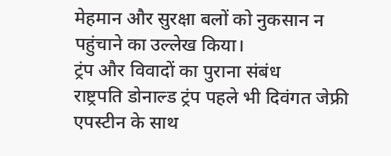मेहमान और सुरक्षा बलों को नुकसान न पहुंचाने का उल्लेख किया।
ट्रंप और विवादों का पुराना संबंध
राष्ट्रपति डोनाल्ड ट्रंप पहले भी दिवंगत जेफ्री एपस्टीन के साथ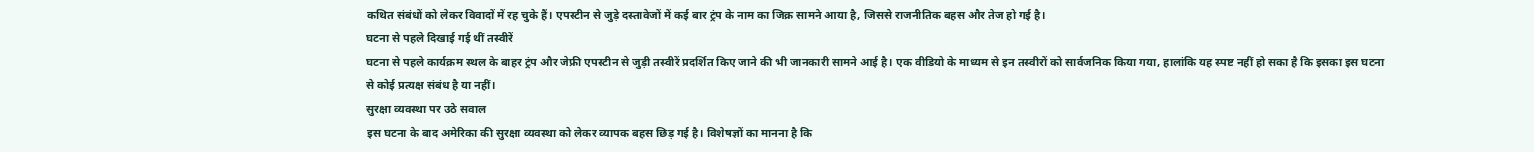कथित संबंधों को लेकर विवादों में रह चुके हैं। एपस्टीन से जुड़े दस्तावेजों में कई बार ट्रंप के नाम का जिक्र सामने आया है, जिससे राजनीतिक बहस और तेज हो गई है।
घटना से पहले दिखाई गई थीं तस्वीरें
घटना से पहले कार्यक्रम स्थल के बाहर ट्रंप और जेफ्री एपस्टीन से जुड़ी तस्वीरें प्रदर्शित किए जाने की भी जानकारी सामने आई है। एक वीडियो के माध्यम से इन तस्वीरों को सार्वजनिक किया गया, हालांकि यह स्पष्ट नहीं हो सका है कि इसका इस घटना से कोई प्रत्यक्ष संबंध है या नहीं।
सुरक्षा व्यवस्था पर उठे सवाल
इस घटना के बाद अमेरिका की सुरक्षा व्यवस्था को लेकर व्यापक बहस छिड़ गई है। विशेषज्ञों का मानना है कि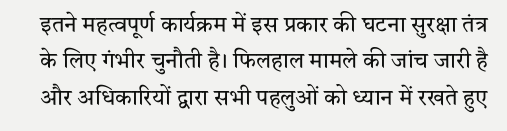इतने महत्वपूर्ण कार्यक्रम में इस प्रकार की घटना सुरक्षा तंत्र के लिए गंभीर चुनौती है। फिलहाल मामले की जांच जारी है और अधिकारियों द्वारा सभी पहलुओं को ध्यान में रखते हुए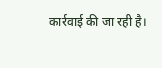कार्रवाई की जा रही है।